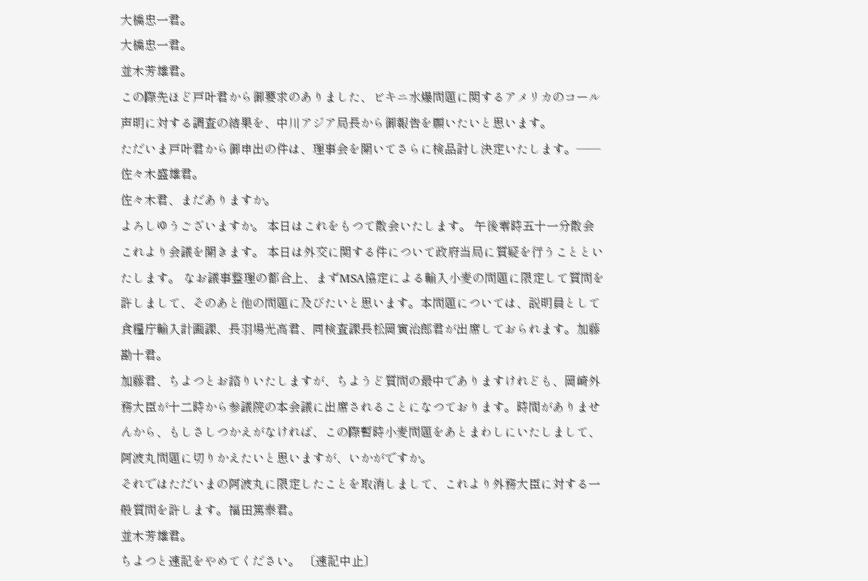大橋忠一君。
大橋忠一君。
並木芳雄君。
この際先ほど戸叶君から御要求のありました、ビキニ水爆問題に関するアメリカのコール声明に対する調査の結果を、中川アジア局長から御報告を願いたいと思います。
ただいま戸叶君から御申出の件は、理事会を開いてさらに検品討し決定いたします。——佐々木盛雄君。
佐々木君、まだありますか。
よろしゆうございますか。 本日はこれをもつて散会いたします。 午後零時五十一分散会
これより会議を開きます。 本日は外交に関する件について政府当局に質疑を行うことといたします。 なお議事整理の都合上、まずMSA協定による輸入小麦の問題に限定して質問を許しまして、そのあと他の問題に及びたいと思います。本問題については、説明員として食糧庁輸入計画課、長羽場光高君、同検査課長松岡寅治郎君が出席しておられます。加藤勘十君。
加藤君、ちよつとお諮りいたしますが、ちようど質問の最中でありますけれども、岡崎外務大臣が十二時から参議院の本会議に出席されることになつております。時間がありませんから、もしさしつかえがなければ、この際暫時小麦問題をあとまわしにいたしまして、阿波丸問題に切りかえたいと思いますが、いかがですか。
それではただいまの阿波丸に限定したことを取消しまして、これより外務大臣に対する一般質問を許します。福田篤泰君。
並木芳雄君。
ちよつと速記をやめてください。 〔速記中止〕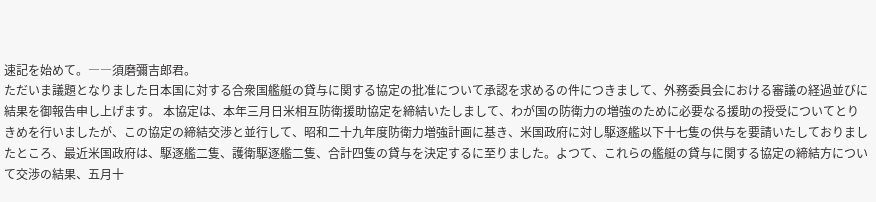速記を始めて。――須磨彌吉郎君。
ただいま議題となりました日本国に対する合衆国艦艇の貸与に関する協定の批准について承認を求めるの件につきまして、外務委員会における審議の経過並びに結果を御報告申し上げます。 本協定は、本年三月日米相互防衛援助協定を締結いたしまして、わが国の防衛力の増強のために必要なる援助の授受についてとりきめを行いましたが、この協定の締結交渉と並行して、昭和二十九年度防衛力増強計画に基き、米国政府に対し駆逐艦以下十七隻の供与を要請いたしておりましたところ、最近米国政府は、駆逐艦二隻、護衛駆逐艦二隻、合計四隻の貸与を決定するに至りました。よつて、これらの艦艇の貸与に関する協定の締結方について交渉の結果、五月十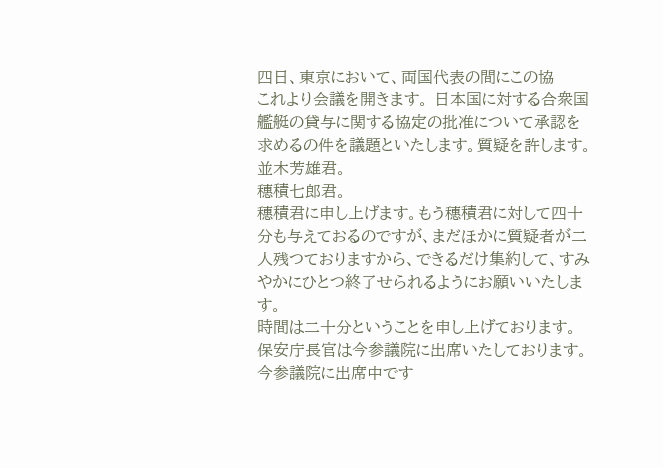四日、東京において、両国代表の間にこの協
これより会議を開きます。 日本国に対する合衆国艦艇の貸与に関する協定の批准について承認を求めるの件を議題といたします。質疑を許します。並木芳雄君。
穗積七郎君。
穗積君に申し上げます。もう穗積君に対して四十分も与えておるのですが、まだほかに質疑者が二人残つておりますから、できるだけ集約して、すみやかにひとつ終了せられるようにお願いいたします。
時間は二十分ということを申し上げております。
保安庁長官は今参議院に出席いたしております。
今参議院に出席中です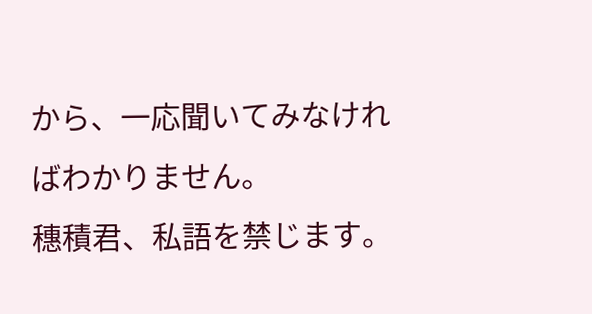から、一応聞いてみなければわかりません。
穗積君、私語を禁じます。